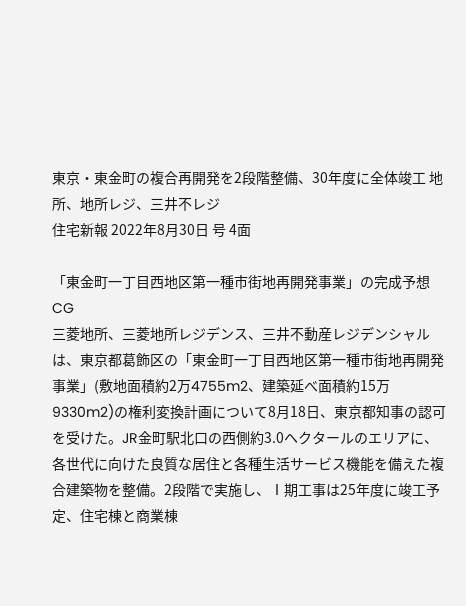東京・東金町の複合再開発を2段階整備、30年度に全体竣工 地所、地所レジ、三井不レジ
住宅新報 2022年8月30日 号 4面

「東金町一丁目西地区第一種市街地再開発事業」の完成予想CG
三菱地所、三菱地所レジデンス、三井不動産レジデンシャルは、東京都葛飾区の「東金町一丁目西地区第一種市街地再開発事業」(敷地面積約2万4755m2、建築延べ面積約15万9330m2)の権利変換計画について8月18日、東京都知事の認可を受けた。JR金町駅北口の西側約3.0ヘクタールのエリアに、各世代に向けた良質な居住と各種生活サービス機能を備えた複合建築物を整備。2段階で実施し、Ⅰ期工事は25年度に竣工予定、住宅棟と商業棟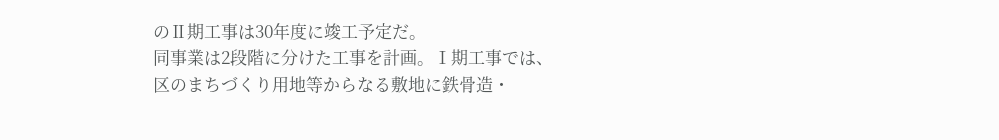のⅡ期工事は30年度に竣工予定だ。
同事業は2段階に分けた工事を計画。Ⅰ期工事では、区のまちづくり用地等からなる敷地に鉄骨造・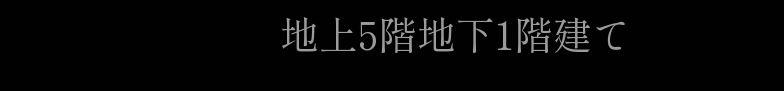地上5階地下1階建て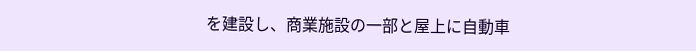を建設し、商業施設の一部と屋上に自動車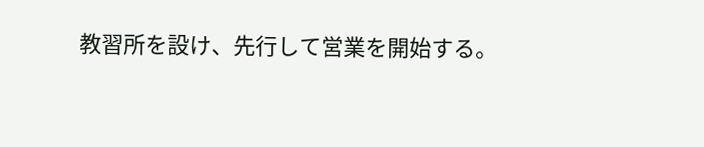教習所を設け、先行して営業を開始する。